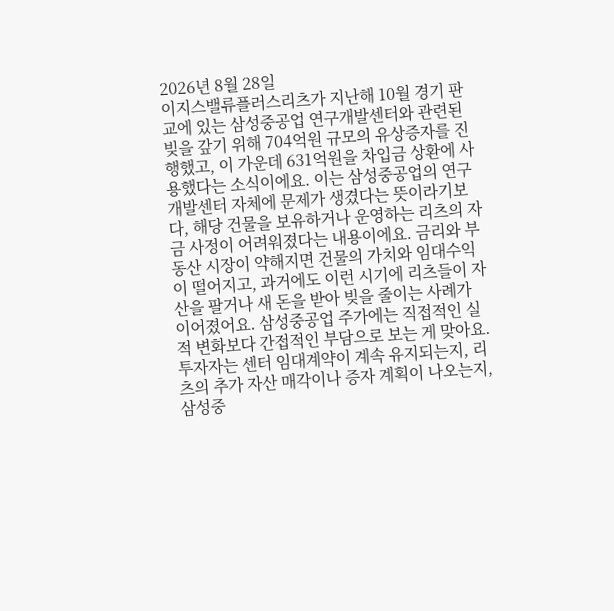2026년 8월 28일
이지스밸류플러스리츠가 지난해 10월 경기 판교에 있는 삼성중공업 연구개발센터와 관련된 빚을 갚기 위해 704억원 규모의 유상증자를 진행했고, 이 가운데 631억원을 차입금 상환에 사용했다는 소식이에요. 이는 삼성중공업의 연구개발센터 자체에 문제가 생겼다는 뜻이라기보다, 해당 건물을 보유하거나 운영하는 리츠의 자금 사정이 어려워졌다는 내용이에요. 금리와 부동산 시장이 약해지면 건물의 가치와 임대수익이 떨어지고, 과거에도 이런 시기에 리츠들이 자산을 팔거나 새 돈을 받아 빚을 줄이는 사례가 이어졌어요. 삼성중공업 주가에는 직접적인 실적 변화보다 간접적인 부담으로 보는 게 맞아요. 투자자는 센터 임대계약이 계속 유지되는지, 리츠의 추가 자산 매각이나 증자 계획이 나오는지, 삼성중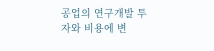공업의 연구개발 투자와 비용에 변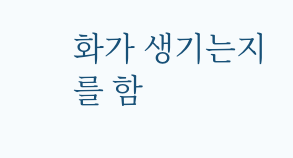화가 생기는지를 함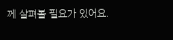께 살펴볼 필요가 있어요.